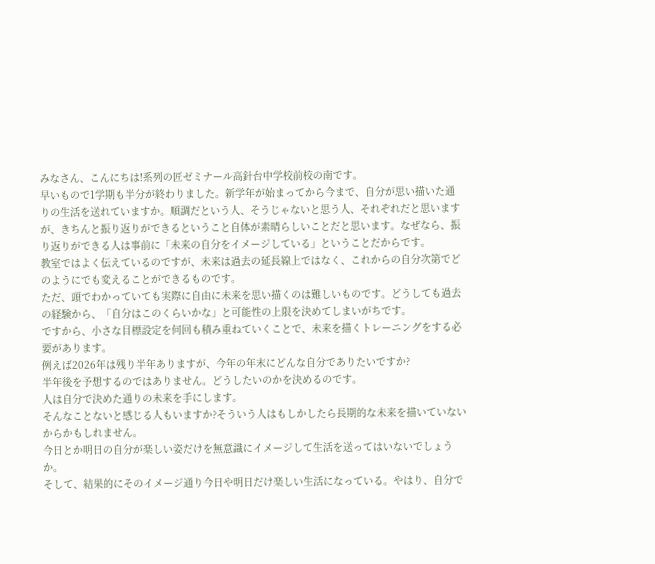みなさん、こんにちは!系列の匠ゼミナール高針台中学校前校の南です。
早いもので1学期も半分が終わりました。新学年が始まってから今まで、自分が思い描いた通りの生活を送れていますか。順調だという人、そうじゃないと思う人、それぞれだと思いますが、きちんと振り返りができるということ自体が素晴らしいことだと思います。なぜなら、振り返りができる人は事前に「未来の自分をイメージしている」ということだからです。
教室ではよく伝えているのですが、未来は過去の延長線上ではなく、これからの自分次第でどのようにでも変えることができるものです。
ただ、頭でわかっていても実際に自由に未来を思い描くのは難しいものです。どうしても過去の経験から、「自分はこのくらいかな」と可能性の上限を決めてしまいがちです。
ですから、小さな目標設定を何回も積み重ねていくことで、未来を描くトレーニングをする必要があります。
例えば2026年は残り半年ありますが、今年の年末にどんな自分でありたいですか?
半年後を予想するのではありません。どうしたいのかを決めるのです。
人は自分で決めた通りの未来を手にします。
そんなことないと感じる人もいますか?そういう人はもしかしたら長期的な未来を描いていないからかもしれません。
今日とか明日の自分が楽しい姿だけを無意識にイメージして生活を送ってはいないでしょうか。
そして、結果的にそのイメージ通り今日や明日だけ楽しい生活になっている。やはり、自分で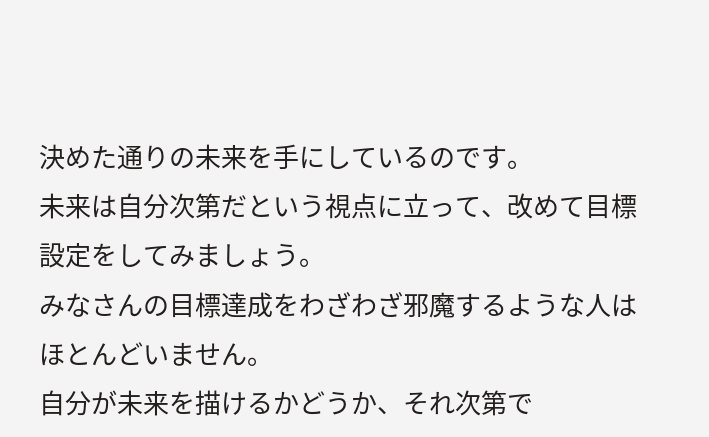決めた通りの未来を手にしているのです。
未来は自分次第だという視点に立って、改めて目標設定をしてみましょう。
みなさんの目標達成をわざわざ邪魔するような人はほとんどいません。
自分が未来を描けるかどうか、それ次第で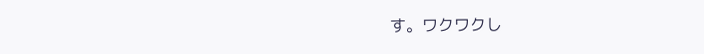す。ワクワクし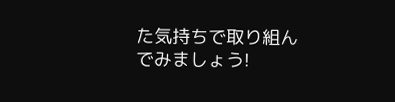た気持ちで取り組んでみましょう!